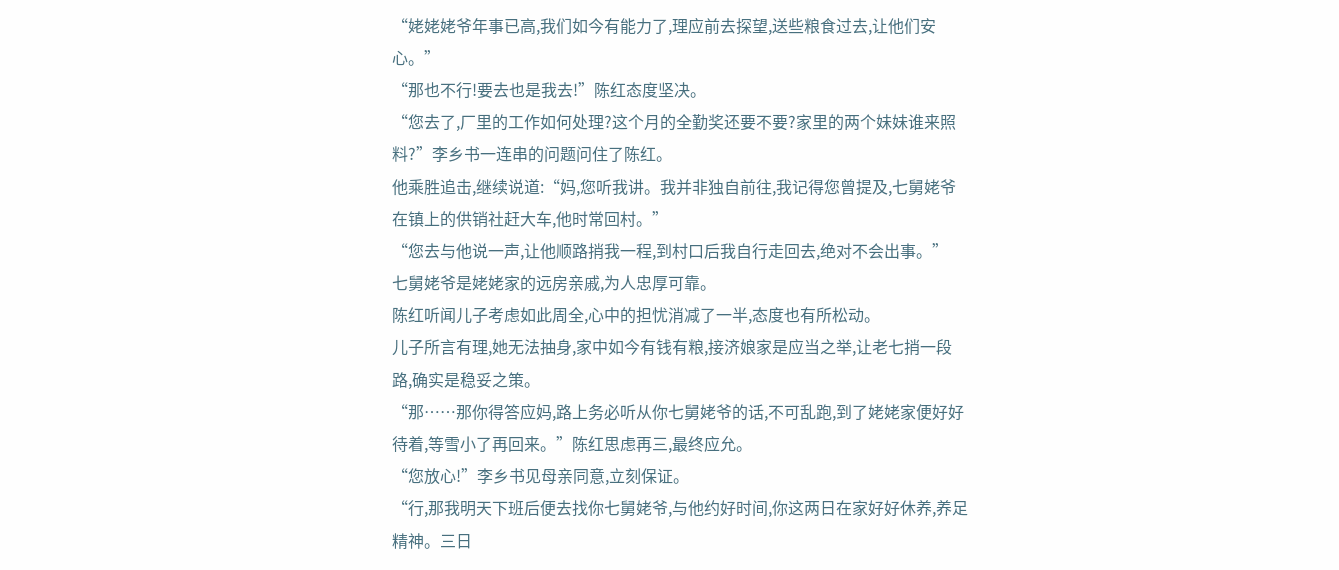“姥姥姥爷年事已高,我们如今有能力了,理应前去探望,送些粮食过去,让他们安心。”
“那也不行!要去也是我去!”陈红态度坚决。
“您去了,厂里的工作如何处理?这个月的全勤奖还要不要?家里的两个妹妹谁来照料?”李乡书一连串的问题问住了陈红。
他乘胜追击,继续说道:“妈,您听我讲。我并非独自前往,我记得您曾提及,七舅姥爷在镇上的供销社赶大车,他时常回村。”
“您去与他说一声,让他顺路捎我一程,到村口后我自行走回去,绝对不会出事。”
七舅姥爷是姥姥家的远房亲戚,为人忠厚可靠。
陈红听闻儿子考虑如此周全,心中的担忧消减了一半,态度也有所松动。
儿子所言有理,她无法抽身,家中如今有钱有粮,接济娘家是应当之举,让老七捎一段路,确实是稳妥之策。
“那……那你得答应妈,路上务必听从你七舅姥爷的话,不可乱跑,到了姥姥家便好好待着,等雪小了再回来。”陈红思虑再三,最终应允。
“您放心!”李乡书见母亲同意,立刻保证。
“行,那我明天下班后便去找你七舅姥爷,与他约好时间,你这两日在家好好休养,养足精神。三日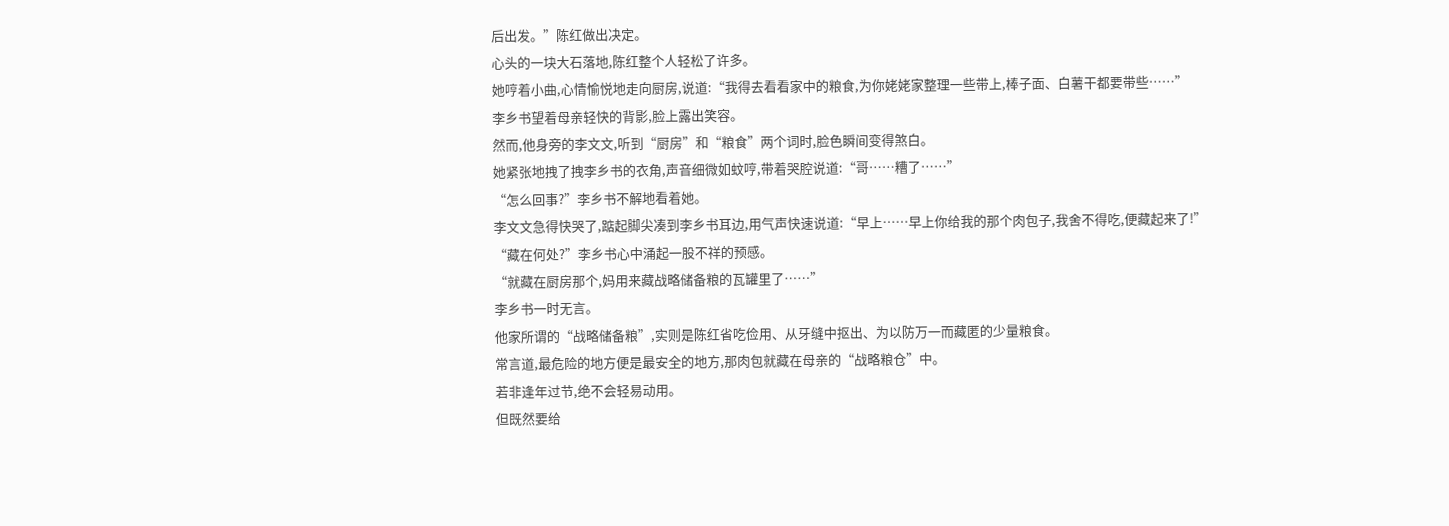后出发。”陈红做出决定。
心头的一块大石落地,陈红整个人轻松了许多。
她哼着小曲,心情愉悦地走向厨房,说道:“我得去看看家中的粮食,为你姥姥家整理一些带上,棒子面、白薯干都要带些……”
李乡书望着母亲轻快的背影,脸上露出笑容。
然而,他身旁的李文文,听到“厨房”和“粮食”两个词时,脸色瞬间变得煞白。
她紧张地拽了拽李乡书的衣角,声音细微如蚊哼,带着哭腔说道:“哥……糟了……”
“怎么回事?”李乡书不解地看着她。
李文文急得快哭了,踮起脚尖凑到李乡书耳边,用气声快速说道:“早上……早上你给我的那个肉包子,我舍不得吃,便藏起来了!”
“藏在何处?”李乡书心中涌起一股不祥的预感。
“就藏在厨房那个,妈用来藏战略储备粮的瓦罐里了……”
李乡书一时无言。
他家所谓的“战略储备粮”,实则是陈红省吃俭用、从牙缝中抠出、为以防万一而藏匿的少量粮食。
常言道,最危险的地方便是最安全的地方,那肉包就藏在母亲的“战略粮仓”中。
若非逢年过节,绝不会轻易动用。
但既然要给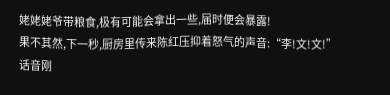姥姥姥爷带粮食,极有可能会拿出一些,届时便会暴露!
果不其然,下一秒,厨房里传来陈红压抑着怒气的声音:“李!文!文!”
话音刚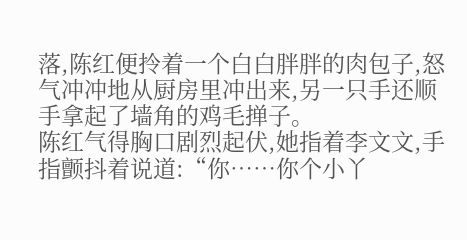落,陈红便拎着一个白白胖胖的肉包子,怒气冲冲地从厨房里冲出来,另一只手还顺手拿起了墙角的鸡毛掸子。
陈红气得胸口剧烈起伏,她指着李文文,手指颤抖着说道:“你……你个小丫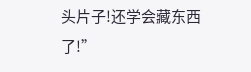头片子!还学会藏东西了!”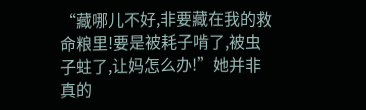“藏哪儿不好,非要藏在我的救命粮里!要是被耗子啃了,被虫子蛀了,让妈怎么办!”她并非真的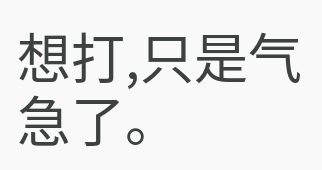想打,只是气急了。